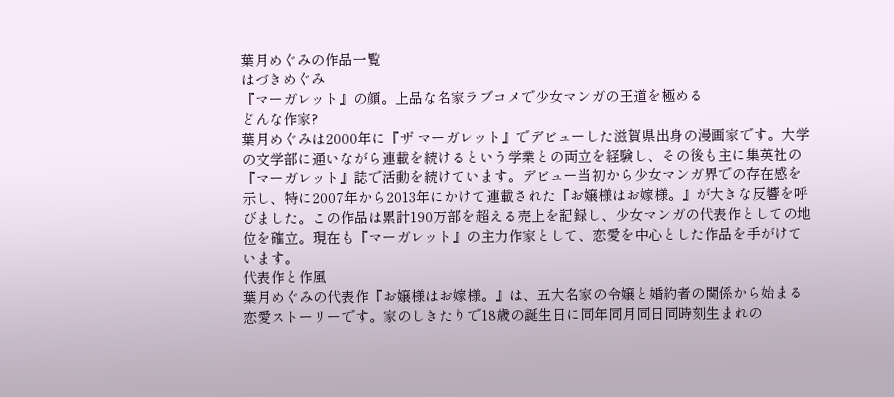葉月めぐみの作品一覧
はづきめぐみ
『マーガレット』の顔。上品な名家ラブコメで少女マンガの王道を極める
どんな作家?
葉月めぐみは2000年に『ザ マーガレット』でデビューした滋賀県出身の漫画家です。大学の文学部に通いながら連載を続けるという学業との両立を経験し、その後も主に集英社の『マーガレット』誌で活動を続けています。デビュー当初から少女マンガ界での存在感を示し、特に2007年から2013年にかけて連載された『お嬢様はお嫁様。』が大きな反響を呼びました。この作品は累計190万部を超える売上を記録し、少女マンガの代表作としての地位を確立。現在も『マーガレット』の主力作家として、恋愛を中心とした作品を手がけています。
代表作と作風
葉月めぐみの代表作『お嬢様はお嫁様。』は、五大名家の令嬢と婚約者の関係から始まる恋愛ストーリーです。家のしきたりで18歳の誕生日に同年同月同日同時刻生まれの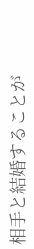相手と結婚することが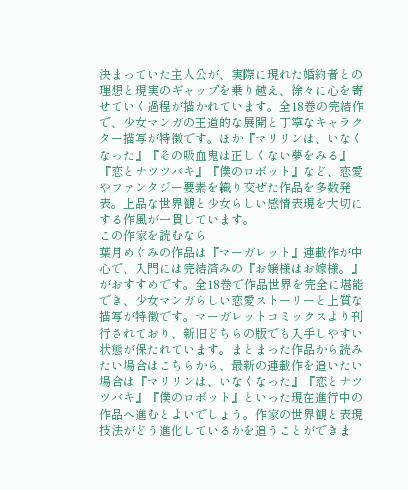決まっていた主人公が、実際に現れた婚約者との理想と現実のギャップを乗り越え、徐々に心を寄せていく過程が描かれています。全18巻の完結作で、少女マンガの王道的な展開と丁寧なキャラクター描写が特徴です。ほか『マリリンは、いなくなった』『その吸血鬼は正しくない夢をみる』『恋とナツツバキ』『僕のロボット』など、恋愛やファンタジー要素を織り交ぜた作品を多数発表。上品な世界観と少女らしい感情表現を大切にする作風が一貫しています。
この作家を読むなら
葉月めぐみの作品は『マーガレット』連載作が中心で、入門には完結済みの『お嬢様はお嫁様。』がおすすめです。全18巻で作品世界を完全に堪能でき、少女マンガらしい恋愛ストーリーと上質な描写が特徴です。マーガレットコミックスより刊行されており、新旧どちらの版でも入手しやすい状態が保たれています。まとまった作品から読みたい場合はこちらから、最新の連載作を追いたい場合は『マリリンは、いなくなった』『恋とナツツバキ』『僕のロボット』といった現在進行中の作品へ進むとよいでしょう。作家の世界観と表現技法がどう進化しているかを追うことができま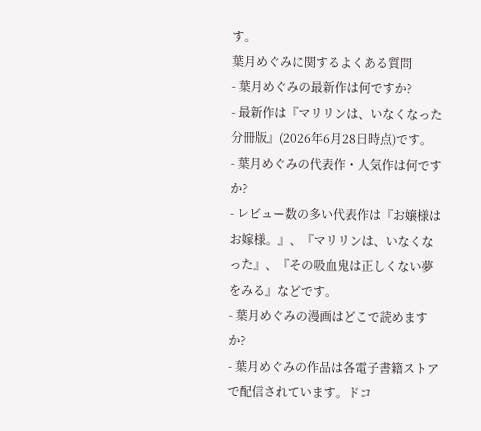す。
葉月めぐみに関するよくある質問
- 葉月めぐみの最新作は何ですか?
- 最新作は『マリリンは、いなくなった 分冊版』(2026年6月28日時点)です。
- 葉月めぐみの代表作・人気作は何ですか?
- レビュー数の多い代表作は『お嬢様はお嫁様。』、『マリリンは、いなくなった』、『その吸血鬼は正しくない夢をみる』などです。
- 葉月めぐみの漫画はどこで読めますか?
- 葉月めぐみの作品は各電子書籍ストアで配信されています。ドコ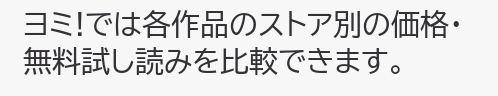ヨミ!では各作品のストア別の価格・無料試し読みを比較できます。